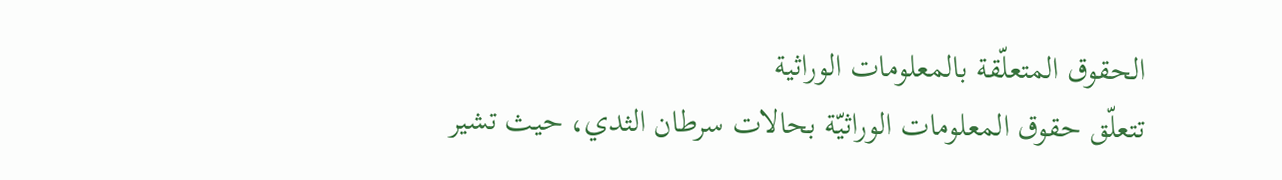الحقوق المتعلّقة بالمعلومات الوراثية
تتعلّق حقوق المعلومات الوراثيّة بحالات سرطان الثدي، حيث تشير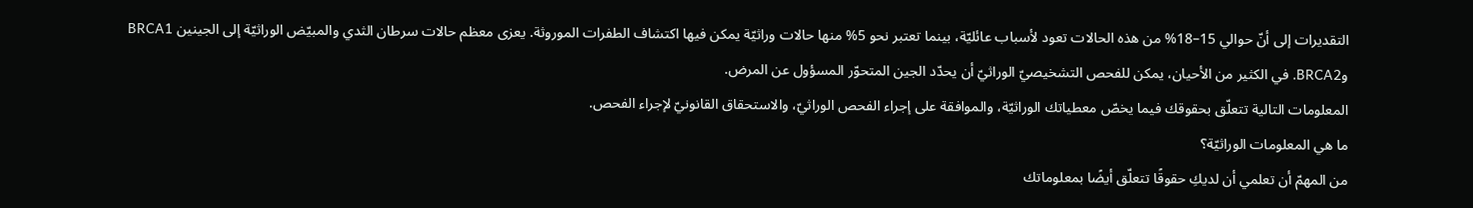التقديرات إلى أنّ حوالي 15–18% من هذه الحالات تعود لأسباب عائليّة، بينما تعتبر نحو 5% منها حالات وراثيّة يمكن فيها اكتشاف الطفرات الموروثة. يعزى معظم حالات سرطان الثدي والمبيّض الوراثيّة إلى الجينين BRCA1 وBRCA2. في الكثير من الأحيان، يمكن للفحص التشخيصيّ الوراثيّ أن يحدّد الجين المتحوّر المسؤول عن المرض.
المعلومات التالية تتعلّق بحقوقك فيما يخصّ معطياتك الوراثيّة، والموافقة على إجراء الفحص الوراثيّ، والاستحقاق القانونيّ لإجراء الفحص.
ما هي المعلومات الوراثيّة؟
من المهمّ أن تعلمي أن لديكِ حقوقًا تتعلّق أيضًا بمعلوماتك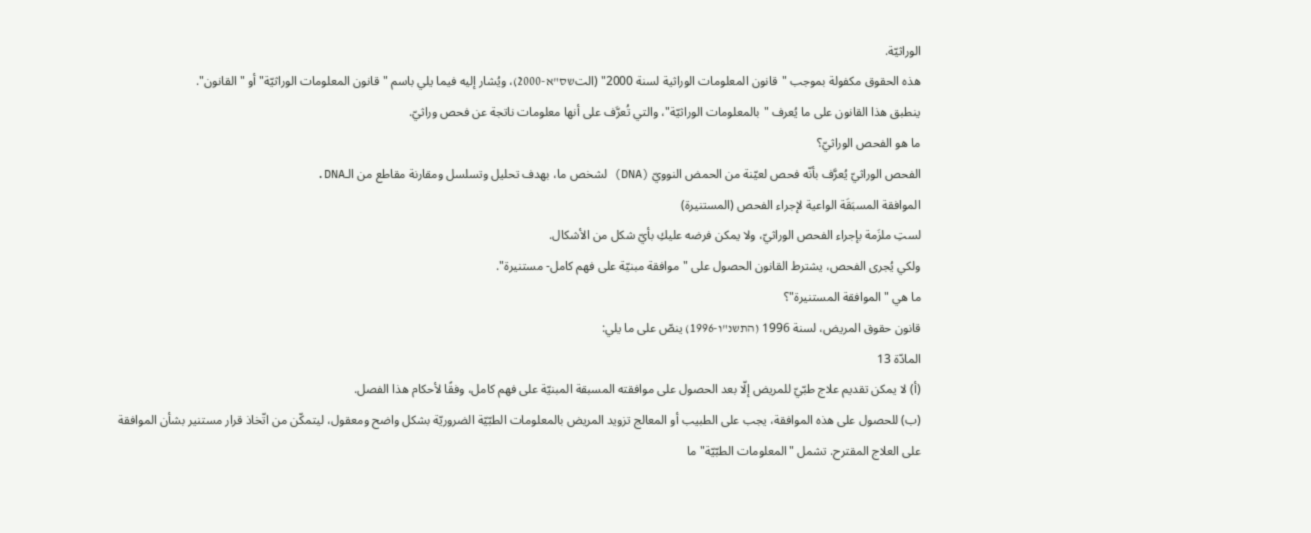الوراثيّة.
هذه الحقوق مكفولة بموجب "قانون المعلومات الوراثية لسنة 2000" (التשס"א-2000)، ويُشار إليه فيما يلي باسم "قانون المعلومات الوراثيّة" أو "القانون".
ينطبق هذا القانون على ما يُعرف "بالمعلومات الوراثيّة"، والتي تُعرَّف على أنها معلومات ناتجة عن فحص وراثيّ.
ما هو الفحص الوراثيّ؟
الفحص الوراثيّ يُعرَّف بأنّه فحص لعيّنة من الحمض النوويّ (DNA) لشخص ما، بهدف تحليل وتسلسل ومقارنة مقاطع من الـDNA.
الموافقة المسبَقَة الواعية لإجراء الفحص (المستنيرة)
لستِ ملزَمة بإجراء الفحص الوراثيّ، ولا يمكن فرضه عليكِ بأيّ شكل من الأشكال.
ولكي يُجرى الفحص، يشترط القانون الحصول على "موافقة مبنيّة على فهم كامل- مستنيرة".
ما هي "الموافقة المستنيرة"؟
قانون حقوق المريض، لسنة 1996 (התשנ"ו-1996) ينصّ على ما يلي:
المادّة 13
(أ) لا يمكن تقديم علاج طبّيّ للمريض إلّا بعد الحصول على موافقته المسبقة المبنيّة على فهم كامل، وفقًا لأحكام هذا الفصل.
(ب) للحصول على هذه الموافقة، يجب على الطبيب أو المعالج تزويد المريض بالمعلومات الطبّيّة الضروريّة بشكل واضح ومعقول، ليتمكّن من اتّخاذ قرار مستنير بشأن الموافقة على العلاج المقترح. تشمل "المعلومات الطبّيّة" ما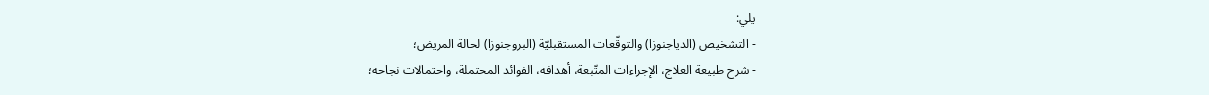يلي:
- التشخيص (الدياجنوزا) والتوقّعات المستقبليّة (البروجنوزا) لحالة المريض؛
- شرح طبيعة العلاج، الإجراءات المتّبعة، أهدافه، الفوائد المحتملة، واحتمالات نجاحه؛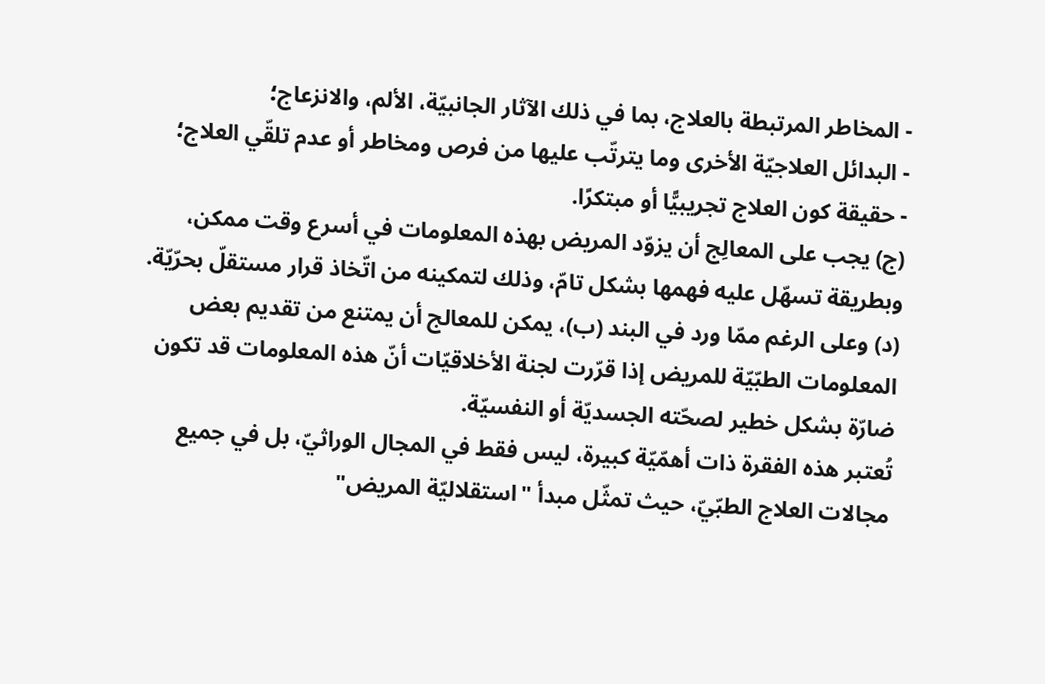- المخاطر المرتبطة بالعلاج، بما في ذلك الآثار الجانبيّة، الألم، والانزعاج؛
- البدائل العلاجيّة الأخرى وما يترتّب عليها من فرص ومخاطر أو عدم تلقّي العلاج؛
- حقيقة كون العلاج تجريبيًّا أو مبتكرًا.
(ج) يجب على المعالِج أن يزوّد المريض بهذه المعلومات في أسرع وقت ممكن، وبطريقة تسهّل عليه فهمها بشكل تامّ، وذلك لتمكينه من اتّخاذ قرار مستقلّ بحرّيّة.
(د) وعلى الرغم ممّا ورد في البند (ب)، يمكن للمعالج أن يمتنع من تقديم بعض المعلومات الطبّيّة للمريض إذا قرّرت لجنة الأخلاقيّات أنّ هذه المعلومات قد تكون ضارّة بشكل خطير لصحّته الجسديّة أو النفسيّة.
تُعتبر هذه الفقرة ذات أهمّيّة كبيرة، ليس فقط في المجال الوراثيّ، بل في جميع مجالات العلاج الطبّيّ، حيث تمثّل مبدأ "استقلاليّة المريض"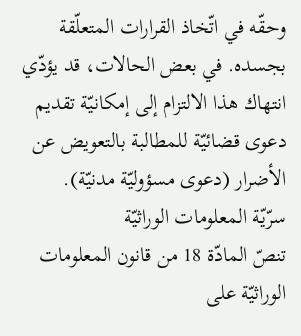وحقّه في اتّخاذ القرارات المتعلّقة بجسده. في بعض الحالات، قد يؤدّي انتهاك هذا الالتزام إلى إمكانيّة تقديم دعوى قضائيّة للمطالبة بالتعويض عن الأضرار (دعوى مسؤوليّة مدنيّة).
سرّيّة المعلومات الوراثيّة
تنصّ المادّة 18 من قانون المعلومات الوراثيّة على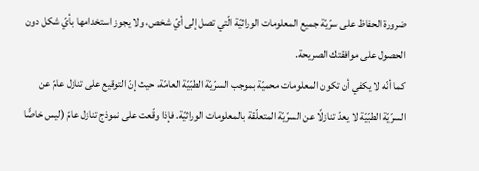ضرورة الحفاظ على سرّيّة جميع المعلومات الوراثيّة الّتي تصل إلى أيّ شخص، ولا يجوز استخدامها بأيّ شكل دون الحصول على موافقتك الصريحة.
كما أنّه لا يكفي أن تكون المعلومات محميّة بموجب السرّيّة الطبّيّة العامّة، حيث إنّ التوقيع على تنازل عامّ عن السرّيّة الطبّيّة لا يعدّ تنازلًا عن السرّيّة المتعلّقة بالمعلومات الوراثيّة. فإذا وقّعت على نموذج تنازل عامّ (ليس خاصًّا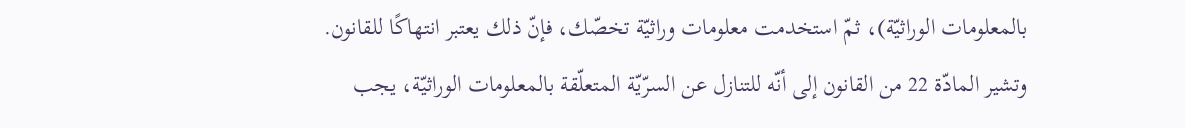بالمعلومات الوراثيّة)، ثمّ استخدمت معلومات وراثيّة تخصّك، فإنّ ذلك يعتبر انتهاكًا للقانون.
وتشير المادّة 22 من القانون إلى أنّه للتنازل عن السرّيّة المتعلّقة بالمعلومات الوراثيّة، يجب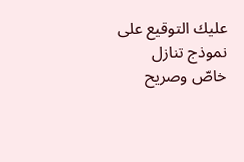عليك التوقيع على نموذج تنازل خاصّ وصريح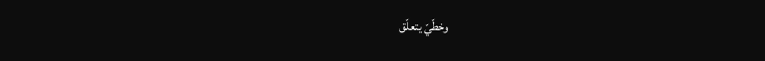وخطّيّ يتعلّق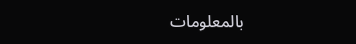بالمعلومات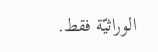الوراثيّة فقط.